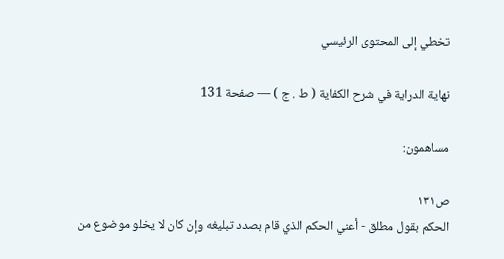تخطي إلى المحتوى الرئيسي

نهاية الدراية في شرح الكفاية ( ط . ج ) — صفحة 131

مساهمون:

ص١٣١
الحكم بقول مطلق - أعني الحكم الذي قام بصدد تبليغه وإن كان لا يخلو موضوع من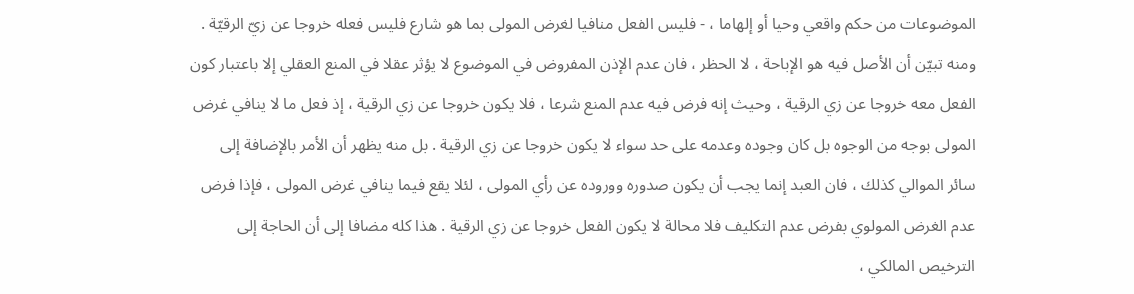الموضوعات من حكم واقعي وحيا أو إلهاما ، - فليس الفعل منافيا لغرض المولى بما هو شارع فليس فعله خروجا عن زيّ الرقيّة . ومنه تبيّن أن الأصل فيه هو الإباحة ، لا الحظر ، فان عدم الإذن المفروض في الموضوع لا يؤثر عقلا في المنع العقلي إلا باعتبار كون الفعل معه خروجا عن زي الرقية ، وحيث إنه فرض فيه عدم المنع شرعا ، فلا يكون خروجا عن زي الرقية ، إذ فعل ما لا ينافي غرض المولى بوجه من الوجوه بل كان وجوده وعدمه على حد سواء لا يكون خروجا عن زي الرقية . بل منه يظهر أن الأمر بالإضافة إلى سائر الموالي كذلك ، فان العبد إنما يجب أن يكون صدوره ووروده عن رأي المولى ، لئلا يقع فيما ينافي غرض المولى ، فإذا فرض عدم الغرض المولوي بفرض عدم التكليف فلا محالة لا يكون الفعل خروجا عن زي الرقية . هذا كله مضافا إلى أن الحاجة إلى الترخيص المالكي ،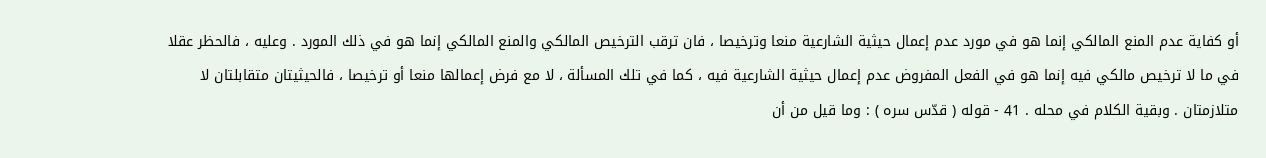أو كفاية عدم المنع المالكي إنما هو في مورد عدم إعمال حيثية الشارعية منعا وترخيصا ، فان ترقب الترخيص المالكي والمنع المالكي إنما هو في ذلك المورد . وعليه ، فالحظر عقلا في ما لا ترخيص مالكي فيه إنما هو في الفعل المفروض عدم إعمال حيثية الشارعية فيه ، كما في تلك المسألة ، لا مع فرض إعمالها منعا أو ترخيصا ، فالحيثيتان متقابلتان لا متلازمتان . وبقية الكلام في محله . 41 - قوله ( قدّس سره ) : وما قيل من أن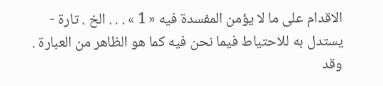الاقدام على ما لا يؤمن المفسدة فيه « 1 » . . . الخ . تارة - يستدل به للاحتياط فيما نحن فيه كما هو الظاهر من العبارة . وقد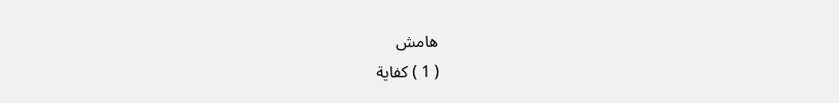هامش
( 1 ) كفاية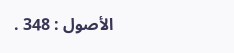الأصول : 348 .